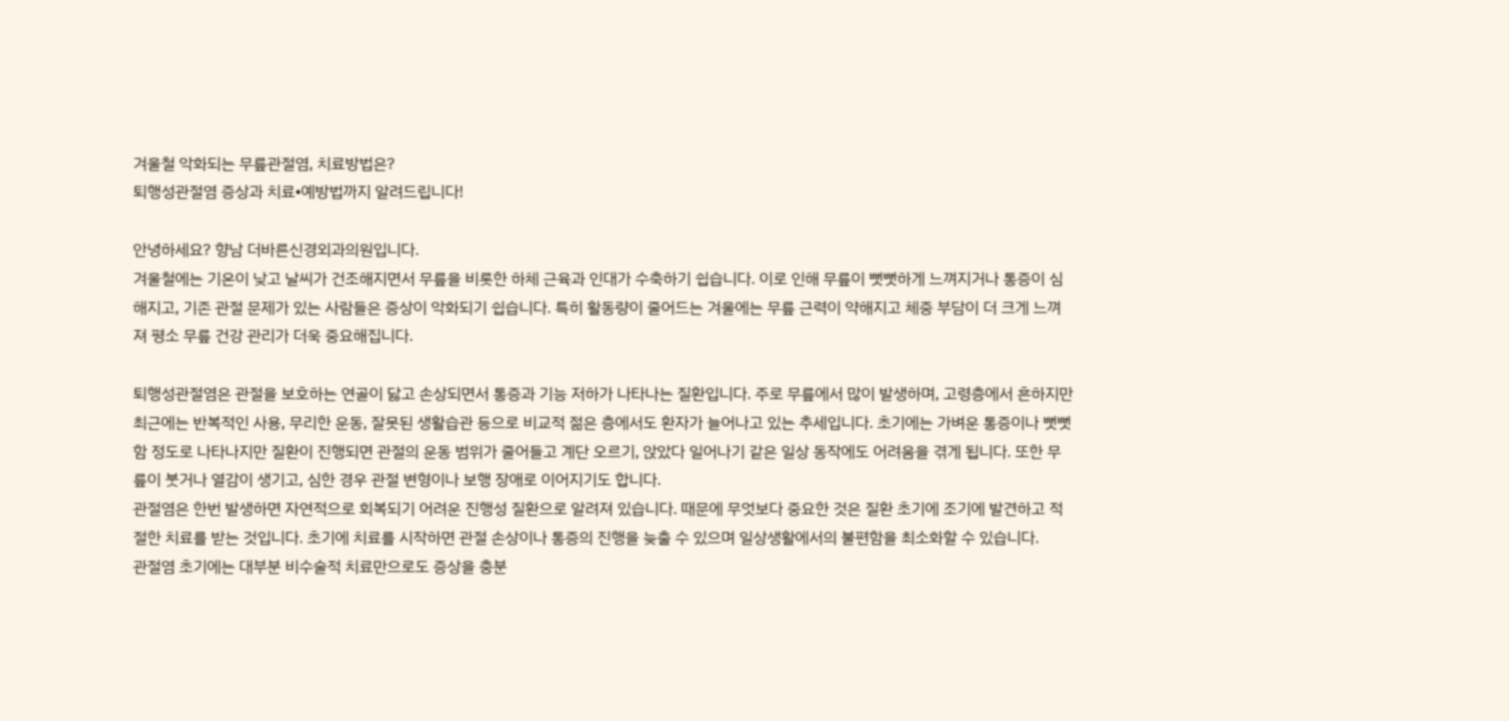겨울철 악화되는 무릎관절염, 치료방법은?
퇴행성관절염 증상과 치료•예방법까지 알려드립니다!

안녕하세요? 향남 더바른신경외과의원입니다.
겨울철에는 기온이 낮고 날씨가 건조해지면서 무릎을 비롯한 하체 근육과 인대가 수축하기 쉽습니다. 이로 인해 무릎이 뻣뻣하게 느껴지거나 통증이 심해지고, 기존 관절 문제가 있는 사람들은 증상이 악화되기 쉽습니다. 특히 활동량이 줄어드는 겨울에는 무릎 근력이 약해지고 체중 부담이 더 크게 느껴져 평소 무릎 건강 관리가 더욱 중요해집니다.

퇴행성관절염은 관절을 보호하는 연골이 닳고 손상되면서 통증과 기능 저하가 나타나는 질환입니다. 주로 무릎에서 많이 발생하며, 고령층에서 흔하지만 최근에는 반복적인 사용, 무리한 운동, 잘못된 생활습관 등으로 비교적 젊은 층에서도 환자가 늘어나고 있는 추세입니다. 초기에는 가벼운 통증이나 뻣뻣함 정도로 나타나지만 질환이 진행되면 관절의 운동 범위가 줄어들고 계단 오르기, 앉았다 일어나기 같은 일상 동작에도 어려움을 겪게 됩니다. 또한 무릎이 붓거나 열감이 생기고, 심한 경우 관절 변형이나 보행 장애로 이어지기도 합니다.
관절염은 한번 발생하면 자연적으로 회복되기 어려운 진행성 질환으로 알려져 있습니다. 때문에 무엇보다 중요한 것은 질환 초기에 조기에 발견하고 적절한 치료를 받는 것입니다. 초기에 치료를 시작하면 관절 손상이나 통증의 진행을 늦출 수 있으며 일상생활에서의 불편함을 최소화할 수 있습니다.
관절염 초기에는 대부분 비수술적 치료만으로도 증상을 충분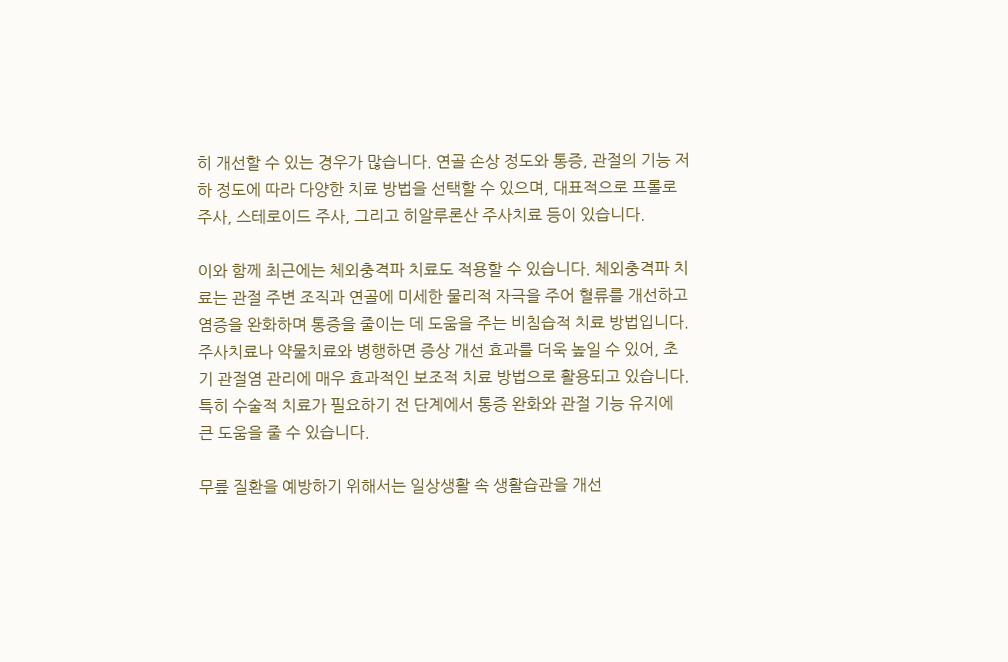히 개선할 수 있는 경우가 많습니다. 연골 손상 정도와 통증, 관절의 기능 저하 정도에 따라 다양한 치료 방법을 선택할 수 있으며, 대표적으로 프롤로 주사, 스테로이드 주사, 그리고 히알루론산 주사치료 등이 있습니다.

이와 함께 최근에는 체외충격파 치료도 적용할 수 있습니다. 체외충격파 치료는 관절 주변 조직과 연골에 미세한 물리적 자극을 주어 혈류를 개선하고 염증을 완화하며 통증을 줄이는 데 도움을 주는 비침습적 치료 방법입니다. 주사치료나 약물치료와 병행하면 증상 개선 효과를 더욱 높일 수 있어, 초기 관절염 관리에 매우 효과적인 보조적 치료 방법으로 활용되고 있습니다. 특히 수술적 치료가 필요하기 전 단계에서 통증 완화와 관절 기능 유지에 큰 도움을 줄 수 있습니다.

무릎 질환을 예방하기 위해서는 일상생활 속 생활습관을 개선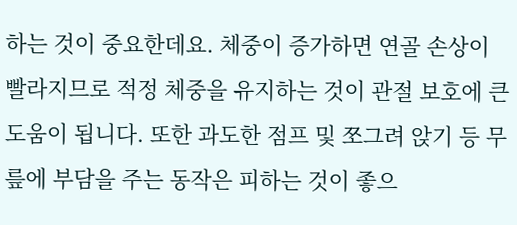하는 것이 중요한데요. 체중이 증가하면 연골 손상이 빨라지므로 적정 체중을 유지하는 것이 관절 보호에 큰 도움이 됩니다. 또한 과도한 점프 및 쪼그려 앉기 등 무릎에 부담을 주는 동작은 피하는 것이 좋으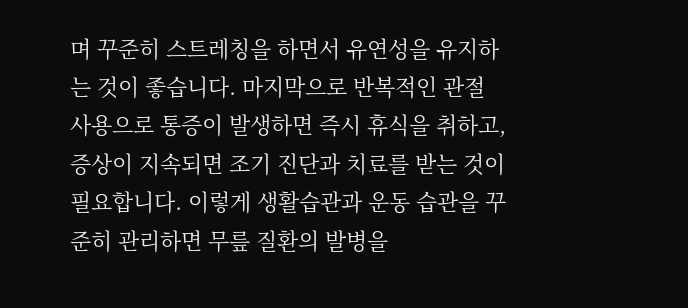며 꾸준히 스트레칭을 하면서 유연성을 유지하는 것이 좋습니다. 마지막으로 반복적인 관절 사용으로 통증이 발생하면 즉시 휴식을 취하고, 증상이 지속되면 조기 진단과 치료를 받는 것이 필요합니다. 이렇게 생활습관과 운동 습관을 꾸준히 관리하면 무릎 질환의 발병을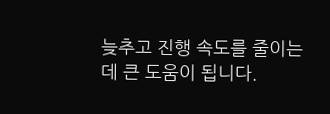늦추고 진행 속도를 줄이는 데 큰 도움이 됩니다.